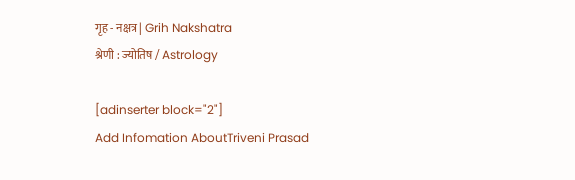गृह - नक्षत्र | Grih Nakshatra
श्रेणी : ज्योतिष / Astrology

[adinserter block="2"]
Add Infomation AboutTriveni Prasad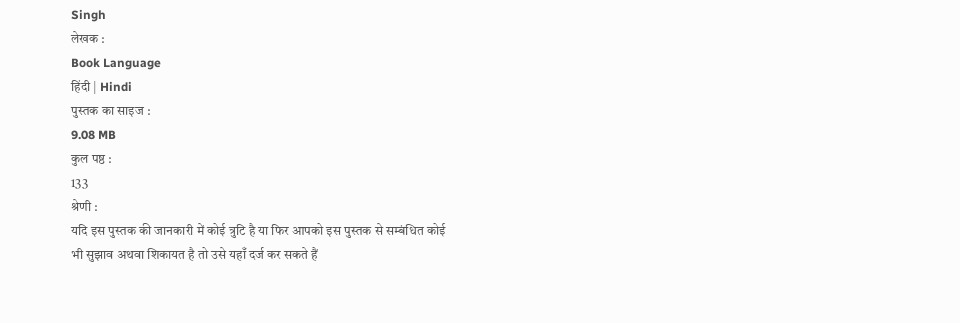Singh
लेखक :
Book Language
हिंदी | Hindi
पुस्तक का साइज :
9.08 MB
कुल पष्ठ :
133
श्रेणी :
यदि इस पुस्तक की जानकारी में कोई त्रुटि है या फिर आपको इस पुस्तक से सम्बंधित कोई भी सुझाव अथवा शिकायत है तो उसे यहाँ दर्ज कर सकते हैं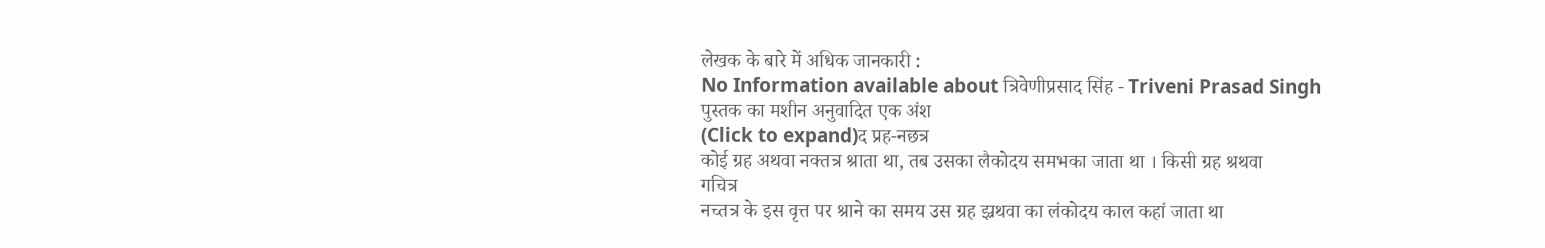लेखक के बारे में अधिक जानकारी :
No Information available about त्रिवेणीप्रसाद सिंह - Triveni Prasad Singh
पुस्तक का मशीन अनुवादित एक अंश
(Click to expand)द प्रह-नछत्र
कोई ग्रह अथवा नक्तत्र श्राता था, तब उसका लैकोदय समभका जाता था । किसी ग्रह श्रथवा
गचित्र
नच्तत्र के इस वृत्त पर श्राने का समय उस ग्रह झ्रथवा का लंकोदय काल कहां जाता था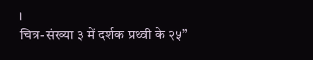।
चित्र-संख्या ३ में दर्शक प्रथ्वी के २५”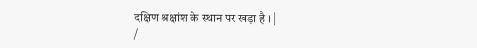दक्षिण श्रक्षांश के स्थान पर खड़ा है । |
/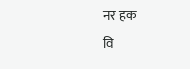नर हक
वि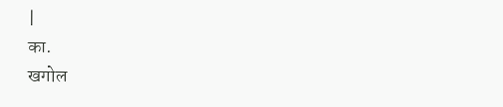|
का.
खगोल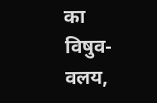का विषुव-वलय,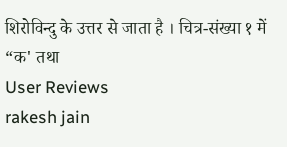शिरोविन्दु के उत्तर से जाता है । चित्र-संख्या १ में “क' तथा
User Reviews
rakesh jain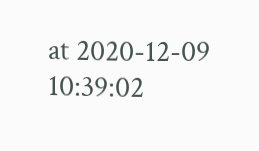at 2020-12-09 10:39:02